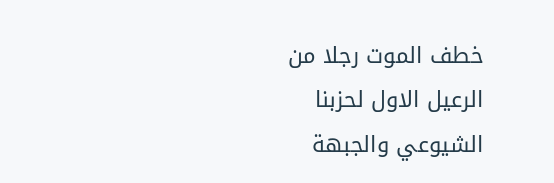خطف الموت رجلا من الرعيل الاول لحزبنا الشيوعي والجبهة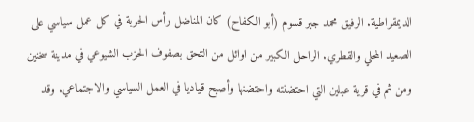الديمقراطية. الرفيق محمد جبر قسوم (أبو الكفاح) كان المناضل رأس الحربة في كل عمل سياسي على الصعيد المحلي والقطري. الراحل الكبير من اوائل من التحق بصفوف الحزب الشيوعي في مدينة سخنين ومن ثم في قرية عبلين التي احتضنته واحتضنها وأصبح قياديا في العمل السياسي والاجتماعي. وقد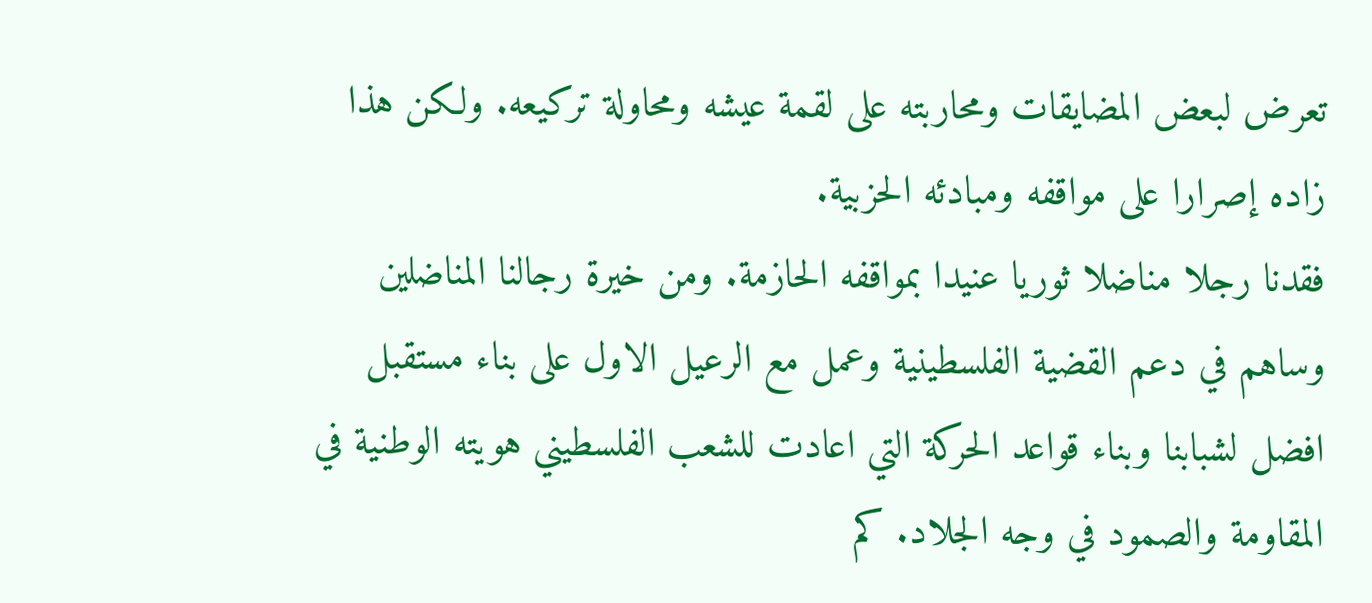تعرض لبعض المضايقات ومحاربته على لقمة عيشه ومحاولة تركيعه. ولكن هذا زاده إصرارا على مواقفه ومبادئه الحزبية.
فقدنا رجلا مناضلا ثوريا عنيدا بمواقفه الحازمة. ومن خيرة رجالنا المناضلين وساهم في دعم القضية الفلسطينية وعمل مع الرعيل الاول على بناء مستقبل افضل لشبابنا وبناء قواعد الحركة التي اعادت للشعب الفلسطيني هويته الوطنية في المقاومة والصمود في وجه الجلاد. كم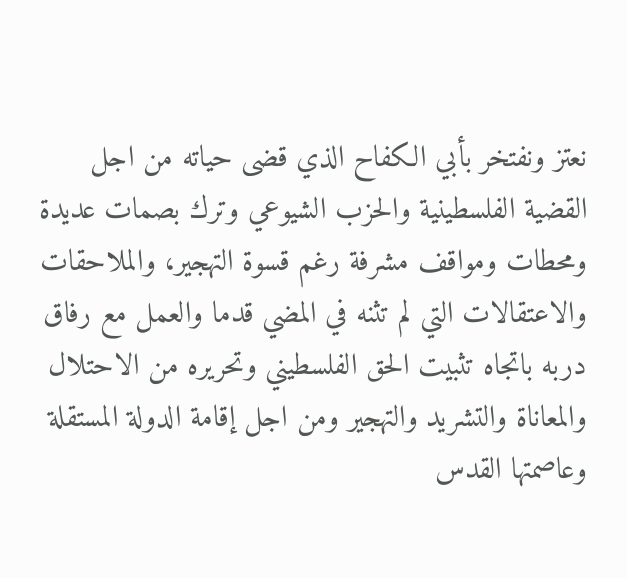نعتز ونفتخر بأبي الكفاح الذي قضى حياته من اجل القضية الفلسطينية والحزب الشيوعي وترك بصمات عديدة ومحطات ومواقف مشرفة رغم قسوة التهجير، والملاحقات والاعتقالات التي لم تثنه في المضي قدما والعمل مع رفاق دربه باتجاه تثبيت الحق الفلسطيني وتحريره من الاحتلال والمعاناة والتشريد والتهجير ومن اجل إقامة الدولة المستقلة وعاصمتها القدس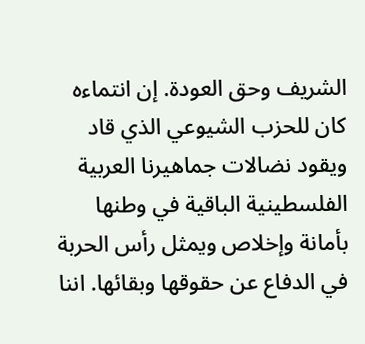الشريف وحق العودة. إن انتماءه كان للحزب الشيوعي الذي قاد ويقود نضالات جماهيرنا العربية الفلسطينية الباقية في وطنها بأمانة وإخلاص ويمثل رأس الحربة في الدفاع عن حقوقها وبقائها. اننا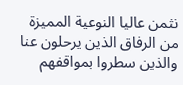نثمن عاليا النوعية المميزة من الرفاق الذين يرحلون عنا والذين سطروا بمواقفهم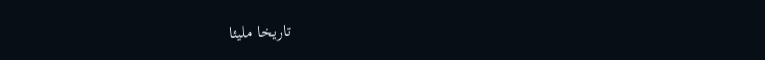تاريخا مليئا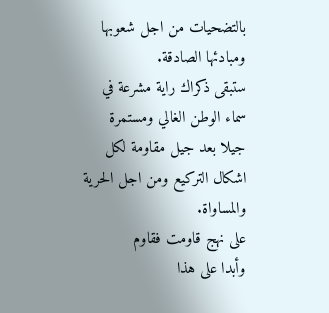بالتضحيات من اجل شعوبها ومبادئها الصادقة.
ستبقى ذكراك راية مشرعة في سماء الوطن الغالي ومستمرة جيلا بعد جيل مقاومة لكل اشكال التركيع ومن اجل الحرية والمساواة.
على نهج قاومت فقاوم
وأبدا على هذا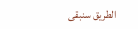الطريق سنبقى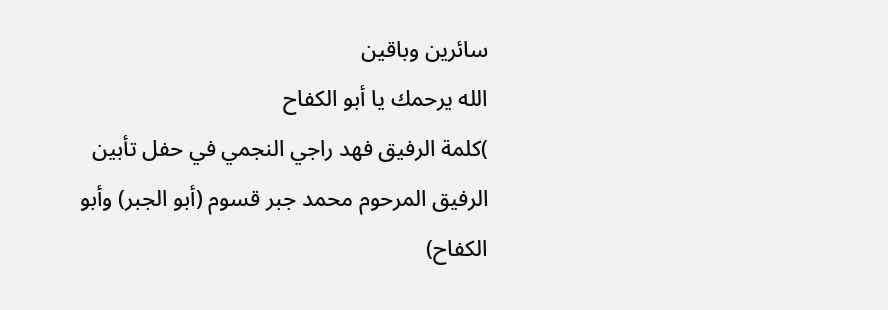سائرين وباقين
الله يرحمك يا أبو الكفاح
)كلمة الرفيق فهد راجي النجمي في حفل تأبين الرفيق المرحوم محمد جبر قسوم (أبو الجبر) وأبو الكفاح)